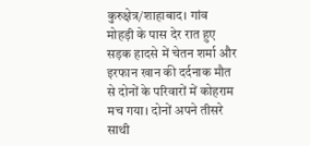कुरुक्षेत्र/शाहाबाद। गांव मोहड़ी के पास देर रात हुए सड़क हादसे में चेतन शर्मा और इरफान खान की दर्दनाक मौत से दोनों के परिवारों में कोहराम मच गया। दोनों अपने तीसरे साथी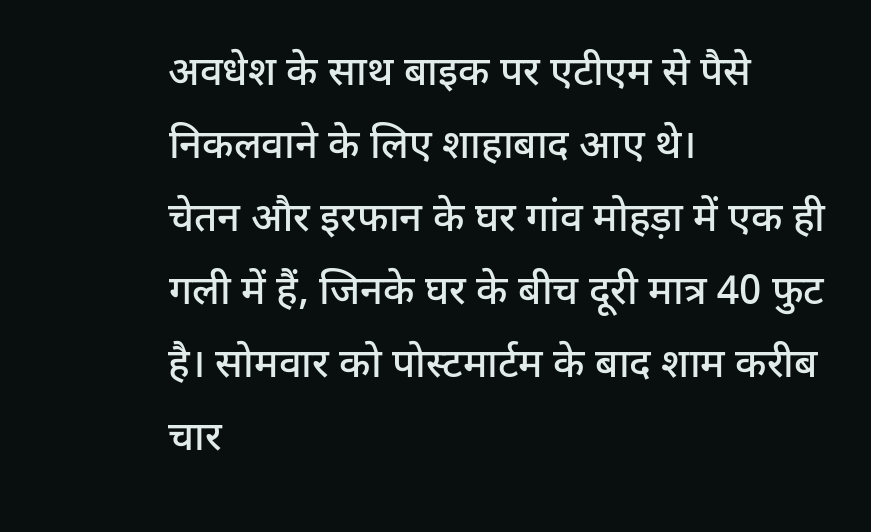अवधेश के साथ बाइक पर एटीएम से पैसे निकलवाने के लिए शाहाबाद आए थे।
चेतन और इरफान के घर गांव मोहड़ा में एक ही गली में हैं, जिनके घर के बीच दूरी मात्र 40 फुट है। सोमवार को पोस्टमार्टम के बाद शाम करीब चार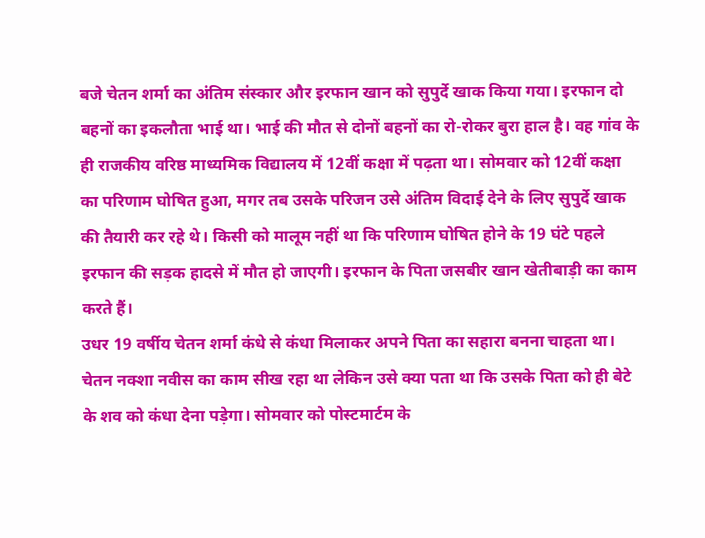बजे चेतन शर्मा का अंतिम संस्कार और इरफान खान को सुपुर्दे खाक किया गया। इरफान दो बहनों का इकलौता भाई था। भाई की मौत से दोनों बहनों का रो-रोकर बुरा हाल है। वह गांव के ही राजकीय वरिष्ठ माध्यमिक विद्यालय में 12वीं कक्षा में पढ़ता था। सोमवार को 12वीं कक्षा का परिणाम घोषित हुआ, मगर तब उसके परिजन उसे अंतिम विदाई देने के लिए सुपुर्दे खाक की तैयारी कर रहे थे। किसी को मालूम नहीं था कि परिणाम घोषित होने के 19 घंटे पहले इरफान की सड़क हादसे में मौत हो जाएगी। इरफान के पिता जसबीर खान खेतीबाड़ी का काम करते हैं।
उधर 19 वर्षीय चेतन शर्मा कंधे से कंधा मिलाकर अपने पिता का सहारा बनना चाहता था। चेतन नक्शा नवीस का काम सीख रहा था लेकिन उसे क्या पता था कि उसके पिता को ही बेटे के शव को कंधा देना पड़ेगा। सोमवार को पोस्टमार्टम के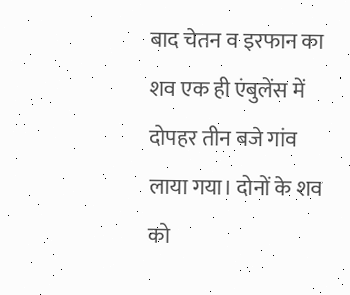बाद चेतन व इरफान का शव एक ही एंबुलेंस में दोपहर तीन बजे गांव लाया गया। दोनों के शव को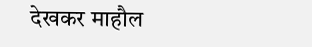देखकर माहौल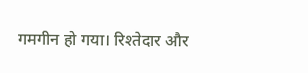गमगीन हो गया। रिश्तेदार और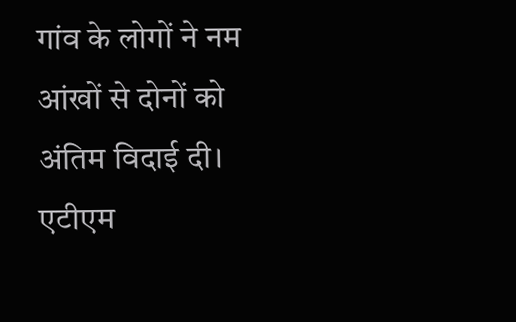गांव के लोगों ने नम आंखों से दोनों को अंतिम विदाई दी।
एटीएम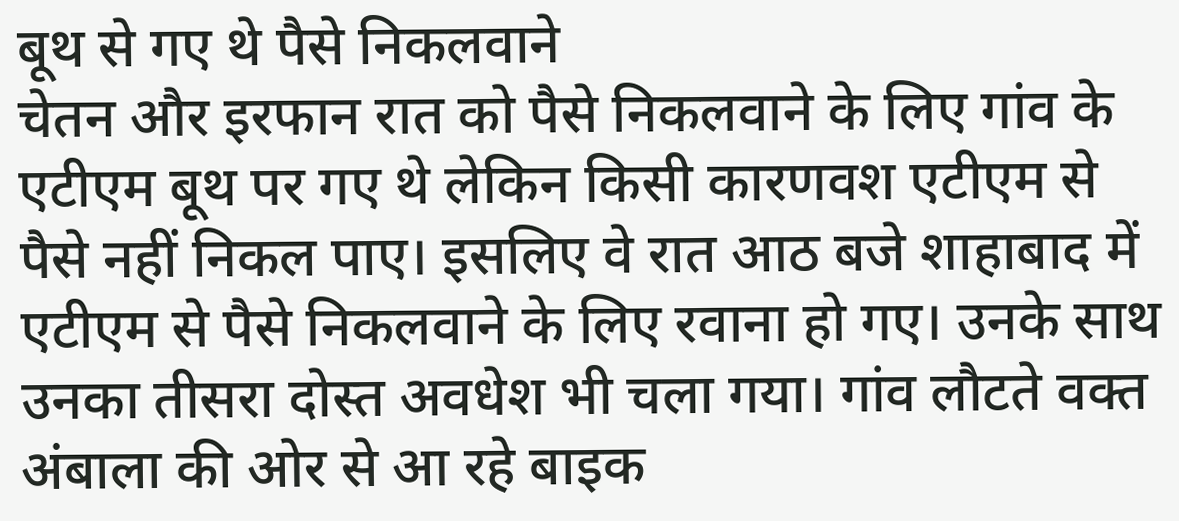बूथ से गए थे पैसे निकलवाने
चेतन और इरफान रात को पैसे निकलवाने के लिए गांव के एटीएम बूथ पर गए थे लेकिन किसी कारणवश एटीएम से पैसे नहीं निकल पाए। इसलिए वे रात आठ बजे शाहाबाद में एटीएम से पैसे निकलवाने के लिए रवाना हो गए। उनके साथ उनका तीसरा दोस्त अवधेश भी चला गया। गांव लौटते वक्त अंबाला की ओर से आ रहे बाइक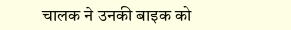चालक ने उनकी बाइक को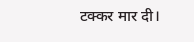टक्कर मार दी।